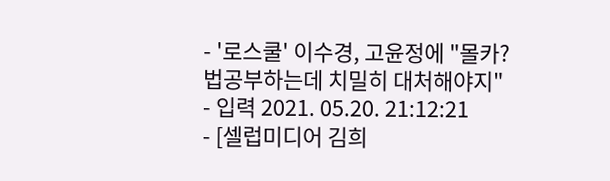- '로스쿨' 이수경, 고윤정에 "몰카? 법공부하는데 치밀히 대처해야지"
- 입력 2021. 05.20. 21:12:21
- [셀럽미디어 김희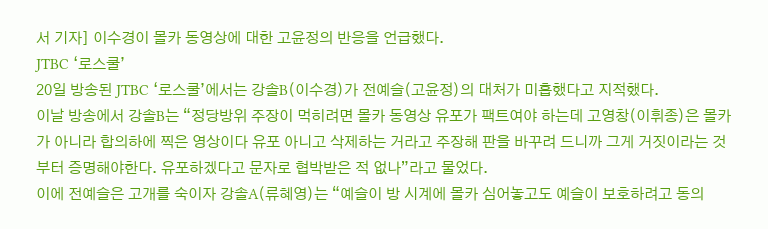서 기자] 이수경이 몰카 동영상에 대한 고윤정의 반응을 언급했다.
JTBC ‘로스쿨’
20일 방송된 JTBC ‘로스쿨’에서는 강솔B(이수경)가 전예슬(고윤정)의 대처가 미흡했다고 지적했다.
이날 방송에서 강솔B는 “정당방위 주장이 먹히려면 몰카 동영상 유포가 팩트여야 하는데 고영창(이휘종)은 몰카가 아니라 합의하에 찍은 영상이다 유포 아니고 삭제하는 거라고 주장해 판을 바꾸려 드니까 그게 거짓이라는 것부터 증명해야한다. 유포하겠다고 문자로 협박받은 적 없나”라고 물었다.
이에 전예슬은 고개를 숙이자 강솔A(류혜영)는 “예슬이 방 시계에 몰카 심어놓고도 예슬이 보호하려고 동의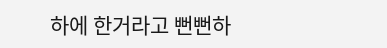하에 한거라고 뻔뻔하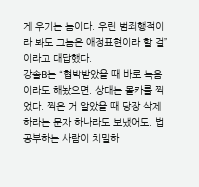게 우기는 놈이다. 우린 범죄행적이라 봐도 그놈은 애정표현이라 할 걸”이라고 대답했다.
강솔B는 “협박받았을 때 바로 녹음이라도 해놨으면. 상대는 몰카를 찍었다. 찍은 거 알았을 때 당장 삭제하라는 문자 하나라도 보냈어도. 법공부하는 사람이 치밀하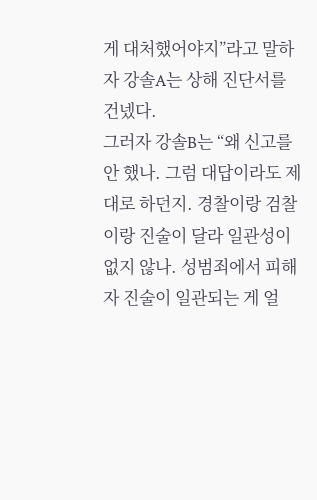게 대처했어야지”라고 말하자 강솔A는 상해 진단서를 건넸다.
그러자 강솔B는 “왜 신고를 안 했나. 그럼 대답이라도 제대로 하던지. 경찰이랑 검찰이랑 진술이 달라 일관성이 없지 않나. 성범죄에서 피해자 진술이 일관되는 게 얼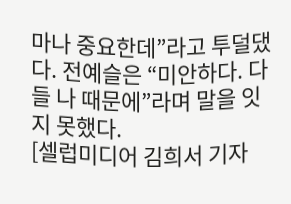마나 중요한데”라고 투덜댔다. 전예슬은 “미안하다. 다들 나 때문에”라며 말을 잇지 못했다.
[셀럽미디어 김희서 기자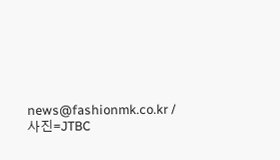news@fashionmk.co.kr / 사진=JTBC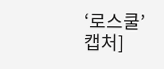‘로스쿨’ 캡처]